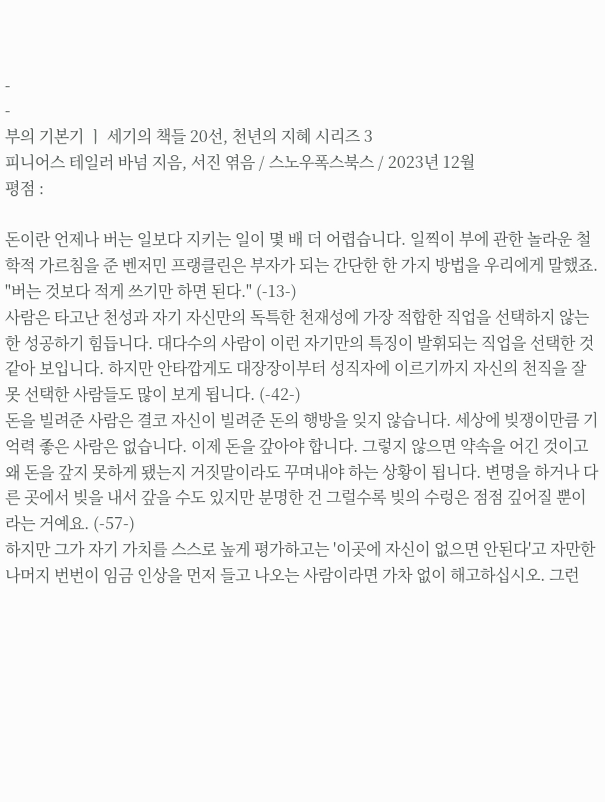-
-
부의 기본기 ㅣ 세기의 책들 20선, 천년의 지혜 시리즈 3
피니어스 테일러 바넘 지음, 서진 엮음 / 스노우폭스북스 / 2023년 12월
평점 :

돈이란 언제나 버는 일보다 지키는 일이 몇 배 더 어렵습니다. 일찍이 부에 관한 놀라운 철학적 가르침을 준 벤저민 프랭클린은 부자가 되는 간단한 한 가지 방법을 우리에게 말했죠.
"버는 것보다 적게 쓰기만 하면 된다." (-13-)
사람은 타고난 천성과 자기 자신만의 독특한 천재성에 가장 적합한 직업을 선택하지 않는 한 성공하기 힘듭니다. 대다수의 사람이 이런 자기만의 특징이 발휘되는 직업을 선택한 것 같아 보입니다. 하지만 안타깝게도 대장장이부터 성직자에 이르기까지 자신의 천직을 잘못 선택한 사람들도 많이 보게 됩니다. (-42-)
돈을 빌려준 사람은 결코 자신이 빌려준 돈의 행방을 잊지 않습니다. 세상에 빚쟁이만큼 기억력 좋은 사람은 없습니다. 이제 돈을 갚아야 합니다. 그렇지 않으면 약속을 어긴 것이고 왜 돈을 갚지 못하게 됐는지 거짓말이라도 꾸며내야 하는 상황이 됩니다. 변명을 하거나 다른 곳에서 빚을 내서 갚을 수도 있지만 분명한 건 그럴수록 빚의 수렁은 점점 깊어질 뿐이라는 거예요. (-57-)
하지만 그가 자기 가치를 스스로 높게 평가하고는 '이곳에 자신이 없으면 안된다'고 자만한 나머지 번번이 임금 인상을 먼저 들고 나오는 사람이라면 가차 없이 해고하십시오. 그런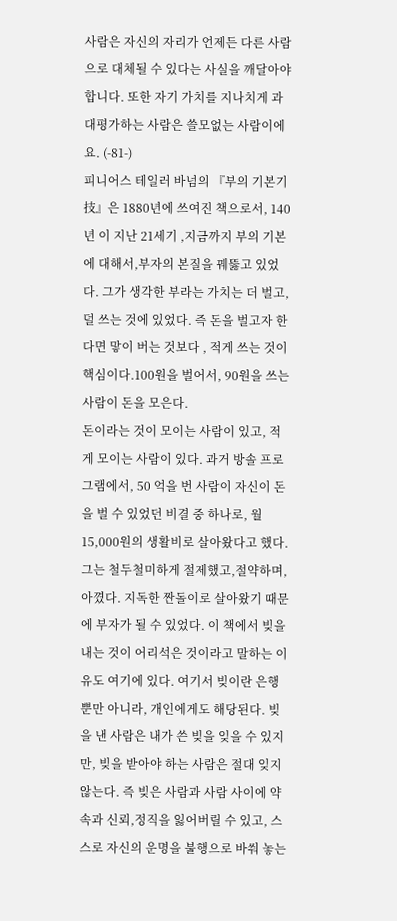사람은 자신의 자리가 언제든 다른 사람으로 대체될 수 있다는 사실을 깨달아야 합니다. 또한 자기 가치를 지나치게 과대평가하는 사람은 쓸모없는 사람이에요. (-81-)
피니어스 테일러 바넘의 『부의 기본기技』은 1880년에 쓰여진 책으로서, 140년 이 지난 21세기 ,지금까지 부의 기본에 대해서,부자의 본질을 꿰뚫고 있었다. 그가 생각한 부라는 가치는 더 벌고, 덜 쓰는 것에 있었다. 즉 돈을 벌고자 한다면 맣이 버는 것보다 , 적게 쓰는 것이 핵심이다.100원을 벌어서, 90원을 쓰는 사람이 돈을 모은다.
돈이라는 것이 모이는 사람이 있고, 적게 모이는 사람이 있다. 과거 방솔 프로그램에서, 50 억을 번 사람이 자신이 돈을 벌 수 있었던 비결 중 하나로, 월 15,000원의 생활비로 살아왔다고 했다. 그는 철두철미하게 절제했고,절약하며,아꼈다. 지독한 짠돌이로 살아왔기 때문에 부자가 될 수 있었다. 이 책에서 빚을 내는 것이 어리석은 것이라고 말하는 이유도 여기에 있다. 여기서 빚이란 은행 뿐만 아니라, 개인에게도 해당된다. 빚을 낸 사람은 내가 쓴 빚을 잊을 수 있지만, 빚을 받아야 하는 사람은 절대 잊지 않는다. 즉 빚은 사람과 사람 사이에 약속과 신뢰,정직을 잃어버릴 수 있고, 스스로 자신의 운명을 불행으로 바쒀 놓는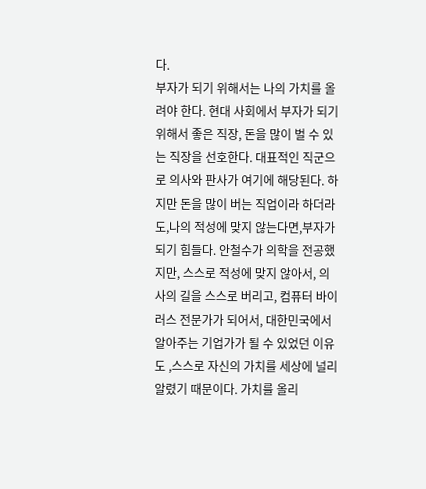다.
부자가 되기 위해서는 나의 가치를 올려야 한다. 현대 사회에서 부자가 되기 위해서 좋은 직장, 돈을 많이 벌 수 있는 직장을 선호한다. 대표적인 직군으로 의사와 판사가 여기에 해당된다. 하지만 돈을 많이 버는 직업이라 하더라도,나의 적성에 맞지 않는다면,부자가 되기 힘들다. 안철수가 의학을 전공했지만, 스스로 적성에 맞지 않아서, 의사의 길을 스스로 버리고, 컴퓨터 바이러스 전문가가 되어서, 대한민국에서 알아주는 기업가가 될 수 있었던 이유도 ,스스로 자신의 가치를 세상에 널리 알렸기 때문이다. 가치를 올리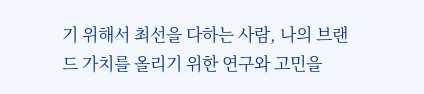기 위해서 최선을 다하는 사람, 나의 브랜드 가치를 올리기 위한 연구와 고민을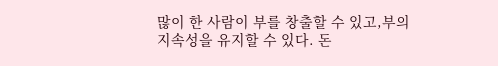많이 한 사람이 부를 창출할 수 있고,부의 지속성을 유지할 수 있다. 돈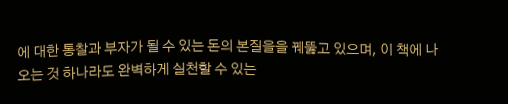에 대한 통찰과 부자가 될 수 있는 돈의 본질을을 꿰뚫고 있으며, 이 책에 나오는 것 하나라도 완벽하게 실천할 수 있는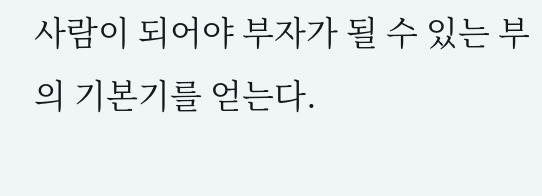사람이 되어야 부자가 될 수 있는 부의 기본기를 얻는다.